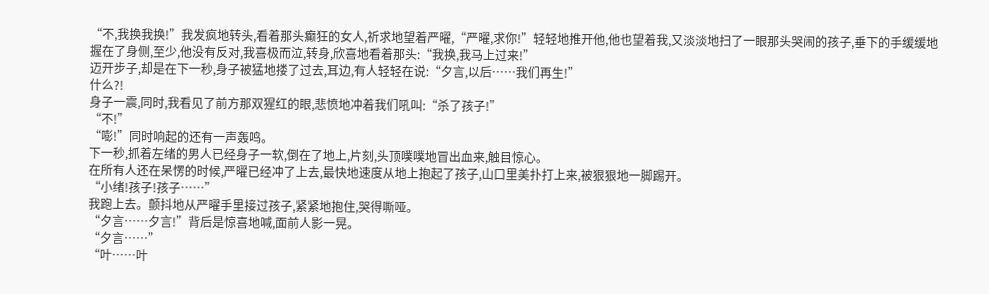“不,我换我换!”我发疯地转头,看着那头癫狂的女人,祈求地望着严曜,“严曜,求你!”轻轻地推开他,他也望着我,又淡淡地扫了一眼那头哭闹的孩子,垂下的手缓缓地握在了身侧,至少,他没有反对,我喜极而泣,转身,欣喜地看着那头:“我换,我马上过来!”
迈开步子,却是在下一秒,身子被猛地搂了过去,耳边,有人轻轻在说:“夕言,以后……我们再生!”
什么?!
身子一震,同时,我看见了前方那双猩红的眼,悲愤地冲着我们吼叫:“杀了孩子!”
“不!”
“嘭!”同时响起的还有一声轰鸣。
下一秒,抓着左绪的男人已经身子一软,倒在了地上,片刻,头顶噗噗地冒出血来,触目惊心。
在所有人还在呆愣的时候,严曜已经冲了上去,最快地速度从地上抱起了孩子,山口里美扑打上来,被狠狠地一脚踢开。
“小绪!孩子!孩子……”
我跑上去。颤抖地从严曜手里接过孩子,紧紧地抱住,哭得嘶哑。
“夕言……夕言!”背后是惊喜地喊,面前人影一晃。
“夕言……”
“叶……叶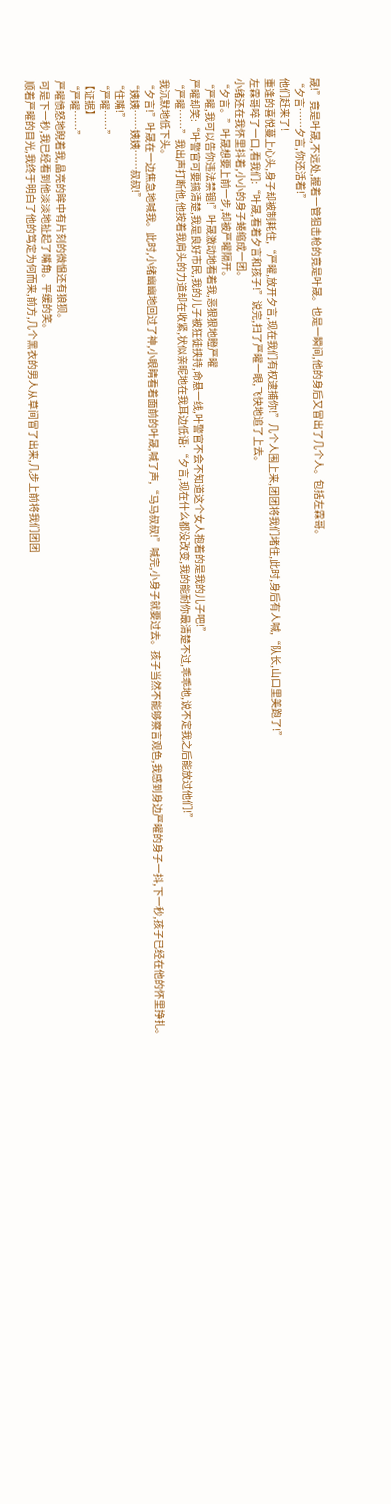晟!”竟是叶晟,不远处,握着一管狙击枪的竟是叶晟。也是一瞬间,他的身后又冒出了几个人。包括左霖哥。
“夕言……夕言,你还活着!”
他们赶来了!
重逢的喜悦蔓上心头,身子却被制耗住,“严曜,放开夕言,现在我们有权逮捕你!”几个人围上来,团团将我们堵住,此时,身后有人喊,“队长,山口里美跑了!”
左霖哥啐了一口,看我们:“叶晟,看着夕言和孩子!”说完,扫了严曜一眼,飞快地追了上去。
小绪还在我怀里抖着,小小的身子蜷缩成一团。
“夕言。”叶晟想要上前一步,却被严曜隔开。
“严曜,我可以告你违法禁锢!”叶晟激动地看着我,恶狠狠地瞪严曜
严曜却笑:“叶警官可要搞清楚,我是良好市民,我的儿子被狂徒挟持,命悬一线,叶警官不会不知道这个女人抱着的是我的儿子吧!”
“严曜……”我出声打断他,他按着我肩头的力道却在收紧,状似亲昵地在我耳边低语:“夕言,现在什么都没改变,我的能耐你最清楚不过,乖乖地,说不定我之后能放过他们!”
我沉默地低下头。
“夕言!”叶晟在一边焦急地喊我。此时,小绪幽幽地回过了神,小眼睛看着面前的叶晟,喊了声,“马马叔叔!”喊完,小身子就要过去。孩子当然不能够察言观色,我感到身边严曜的身子一抖,下一秒,孩子已经在他的怀里挣扎。
“姨姨……姨姨……叔叔!”
“住嘴!”
“严曜……”
【证据】
“严曜……”
严曜愤怒地睨着我,晶亮的眸中有片刻的微愠还有狼狈。
可是下一秒,我已经看到他淡淡地扯起了嘴角。平缓的笑。
顺着严曜的目光,我终于明白了他的笃定为何而来,前方,几个黑衣的男人从草间冒了出来,几步上前将我们团团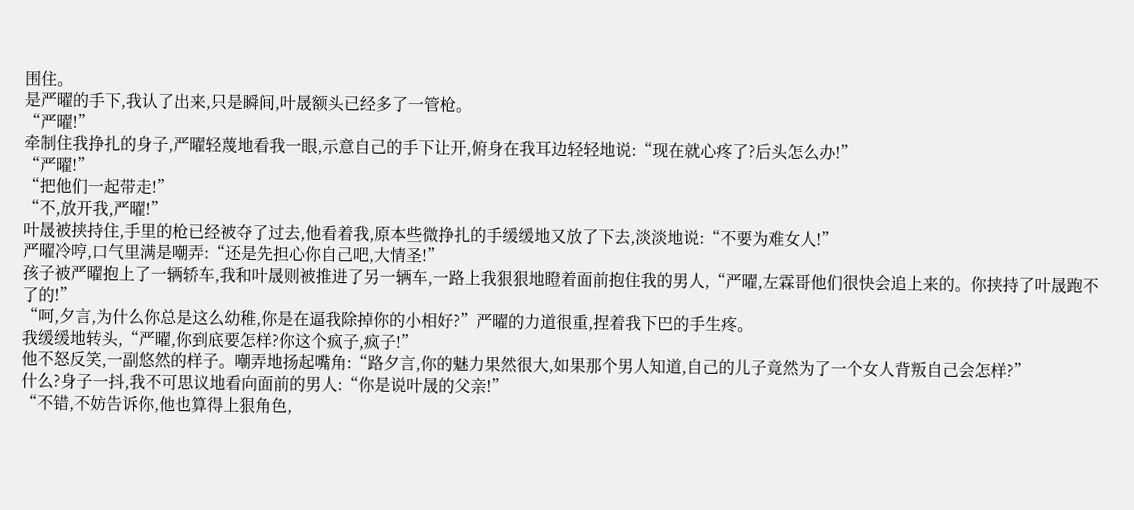围住。
是严曜的手下,我认了出来,只是瞬间,叶晟额头已经多了一管枪。
“严曜!”
牵制住我挣扎的身子,严曜轻蔑地看我一眼,示意自己的手下让开,俯身在我耳边轻轻地说:“现在就心疼了?后头怎么办!”
“严曜!”
“把他们一起带走!”
“不,放开我,严曜!”
叶晟被挟持住,手里的枪已经被夺了过去,他看着我,原本些微挣扎的手缓缓地又放了下去,淡淡地说:“不要为难女人!”
严曜冷哼,口气里满是嘲弄:“还是先担心你自己吧,大情圣!”
孩子被严曜抱上了一辆轿车,我和叶晟则被推进了另一辆车,一路上我狠狠地瞪着面前抱住我的男人,“严曜,左霖哥他们很快会追上来的。你挟持了叶晟跑不了的!”
“呵,夕言,为什么你总是这么幼稚,你是在逼我除掉你的小相好?”严曜的力道很重,捏着我下巴的手生疼。
我缓缓地转头,“严曜,你到底要怎样?你这个疯子,疯子!”
他不怒反笑,一副悠然的样子。嘲弄地扬起嘴角:“路夕言,你的魅力果然很大,如果那个男人知道,自己的儿子竟然为了一个女人背叛自己会怎样?”
什么?身子一抖,我不可思议地看向面前的男人:“你是说叶晟的父亲!”
“不错,不妨告诉你,他也算得上狠角色,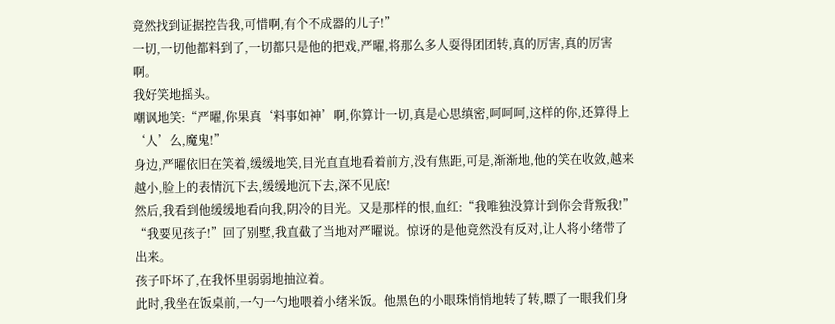竟然找到证据控告我,可惜啊,有个不成器的儿子!”
一切,一切他都料到了,一切都只是他的把戏,严曜,将那么多人耍得团团转,真的厉害,真的厉害啊。
我好笑地摇头。
嘲讽地笑:“严曜,你果真‘料事如神’啊,你算计一切,真是心思缜密,呵呵呵,这样的你,还算得上‘人’么,魔鬼!”
身边,严曜依旧在笑着,缓缓地笑,目光直直地看着前方,没有焦距,可是,渐渐地,他的笑在收敛,越来越小,脸上的表情沉下去,缓缓地沉下去,深不见底!
然后,我看到他缓缓地看向我,阴冷的目光。又是那样的恨,血红:“我唯独没算计到你会背叛我!”
“我要见孩子!”回了别墅,我直截了当地对严曜说。惊讶的是他竟然没有反对,让人将小绪带了出来。
孩子吓坏了,在我怀里弱弱地抽泣着。
此时,我坐在饭桌前,一勺一勺地喂着小绪米饭。他黑色的小眼珠悄悄地转了转,瞟了一眼我们身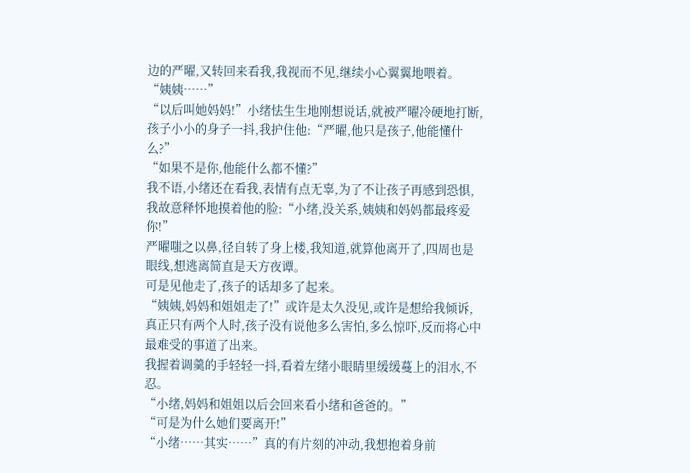边的严曜,又转回来看我,我视而不见,继续小心翼翼地喂着。
“姨姨……”
“以后叫她妈妈!”小绪怯生生地刚想说话,就被严曜冷硬地打断,孩子小小的身子一抖,我护住他:“严曜,他只是孩子,他能懂什么?”
“如果不是你,他能什么都不懂?”
我不语,小绪还在看我,表情有点无辜,为了不让孩子再感到恐惧,我故意释怀地摸着他的脸:“小绪,没关系,姨姨和妈妈都最疼爱你!”
严曜嗤之以鼻,径自转了身上楼,我知道,就算他离开了,四周也是眼线,想逃离简直是天方夜谭。
可是见他走了,孩子的话却多了起来。
“姨姨,妈妈和姐姐走了!”或许是太久没见,或许是想给我倾诉,真正只有两个人时,孩子没有说他多么害怕,多么惊吓,反而将心中最难受的事道了出来。
我握着调羹的手轻轻一抖,看着左绪小眼睛里缓缓蔓上的泪水,不忍。
“小绪,妈妈和姐姐以后会回来看小绪和爸爸的。”
“可是为什么她们要离开!”
“小绪……其实……”真的有片刻的冲动,我想抱着身前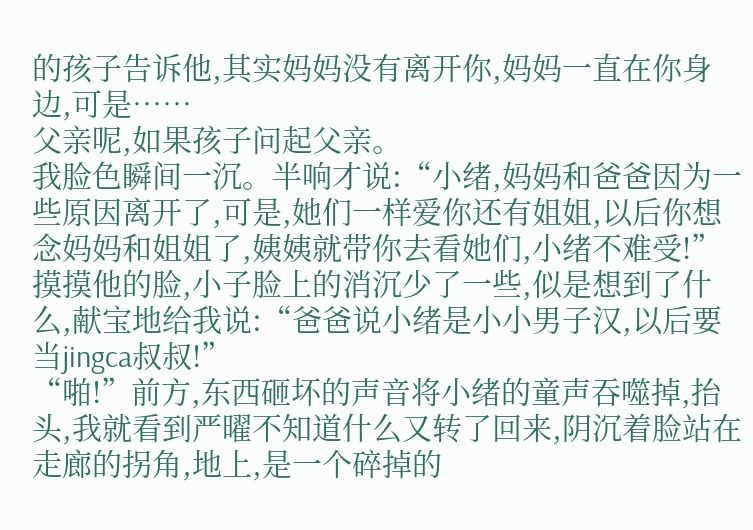的孩子告诉他,其实妈妈没有离开你,妈妈一直在你身边,可是……
父亲呢,如果孩子问起父亲。
我脸色瞬间一沉。半响才说:“小绪,妈妈和爸爸因为一些原因离开了,可是,她们一样爱你还有姐姐,以后你想念妈妈和姐姐了,姨姨就带你去看她们,小绪不难受!”
摸摸他的脸,小子脸上的消沉少了一些,似是想到了什么,献宝地给我说:“爸爸说小绪是小小男子汉,以后要当jingca叔叔!”
“啪!”前方,东西砸坏的声音将小绪的童声吞噬掉,抬头,我就看到严曜不知道什么又转了回来,阴沉着脸站在走廊的拐角,地上,是一个碎掉的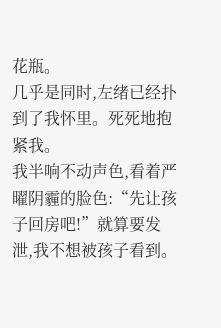花瓶。
几乎是同时,左绪已经扑到了我怀里。死死地抱紧我。
我半响不动声色,看着严曜阴霾的脸色:“先让孩子回房吧!”就算要发泄,我不想被孩子看到。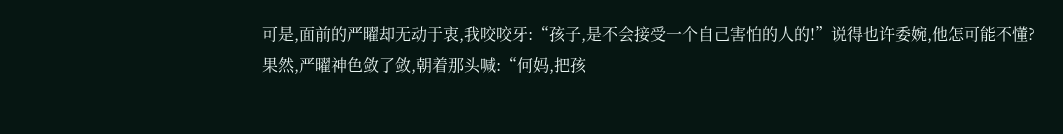可是,面前的严曜却无动于衷,我咬咬牙:“孩子,是不会接受一个自己害怕的人的!”说得也许委婉,他怎可能不懂?
果然,严曜神色敛了敛,朝着那头喊:“何妈,把孩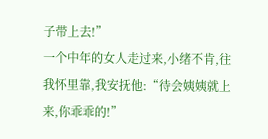子带上去!”
一个中年的女人走过来,小绪不肯,往我怀里靠,我安抚他:“待会姨姨就上来,你乖乖的!”